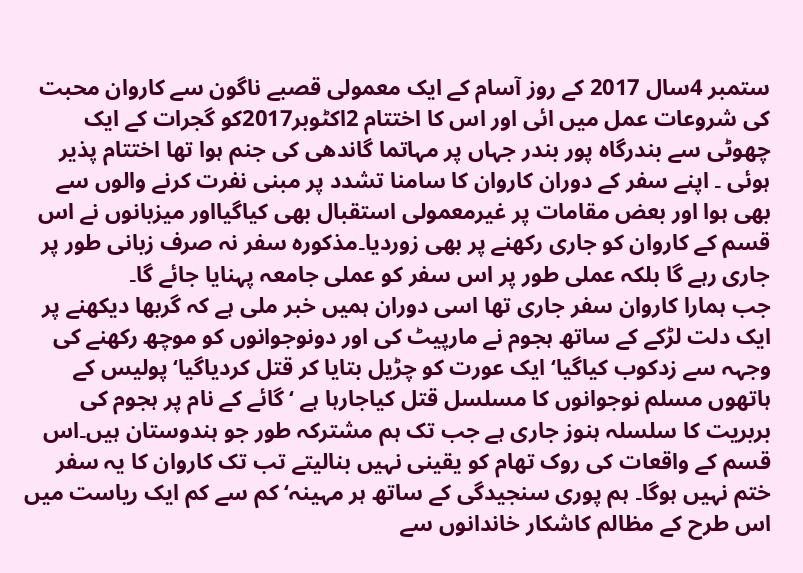ستمبر 4سال 2017 کے روز آسام کے ایک معمولی قصبے ناگون سے کاروان محبت کی شروعات عمل میں ائی اور اس کا اختتام 2اکٹوبر2017کو گجرات کے ایک چھوٹی سے بندرگاہ پور بندر جہاں پر مہاتما گاندھی کی جنم ہوا تھا اختتام پذیر ہوئی ۔ اپنے سفر کے دوران کاروان کا سامنا تشدد پر مبنی نفرت کرنے والوں سے بھی ہوا اور بعض مقامات پر غیرمعمولی استقبال بھی کیاگیااور میزبانوں نے اس قسم کے کاروان کو جاری رکھنے پر بھی زوردیا۔مذکورہ سفر نہ صرف زبانی طور پر جاری رہے گا بلکہ عملی طور پر اس سفر کو عملی جامعہ پہنایا جائے گا۔
جب ہمارا کاروان سفر جاری تھا اسی دوران ہمیں خبر ملی ہے کہ گربھا دیکھنے پر ایک دلت لڑکے کے ساتھ ہجوم نے مارپیٹ کی اور دونوجوانوں کو موچھ رکھنے کی وجہہ سے زدکوب کیاگیا‘ ایک عورت کو چڑیل بتایا کر قتل کردیاگیا‘ پولیس کے ہاتھوں مسلم نوجوانوں کا مسلسل قتل کیاجارہا ہے ‘ گائے کے نام پر ہجوم کی بربریت کا سلسلہ ہنوز جاری ہے جب تک ہم مشترکہ طور جو ہندوستان ہیں۔اس قسم کے واقعات کی روک تھام کو یقینی نہیں بنالیتے تب تک کاروان کا یہ سفر ختم نہیں ہوگا۔ ہم پوری سنجیدگی کے ساتھ ہر مہینہ‘ کم سے کم ایک ریاست میں اس طرح کے مظالم کاشکار خاندانوں سے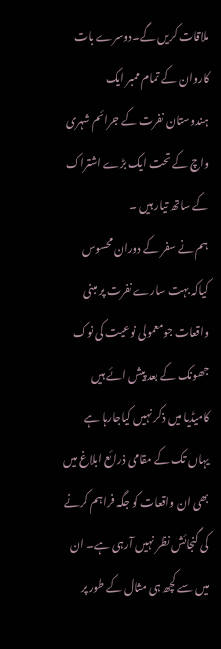ملاقات کریں گے۔دوسرے بات کاروان کے تمام ممبر ایک ہندوستان نفرت کے جرائم شہری واچ کے تحت ایک بڑے اشتراک کے ساتھ تیار ہیں ۔
ہم نے سفر کے دوران محسوس کیاکہ بہت سارے نفرت پر مبنی واقعات جومعمولی نوعیت کی نوک جھونک کے بعد پیش ائے ہیں کامیڈیا میں ذکر نہیں کیاجارہا ہے یہاں تک کے مقامی ذرائع ابلاغ میں بھی ان واقعات کو جگہ فراہم کرنے کی گنجائش نظر نہیں آرہی ہے۔ ان میں سے کچھ ہی مثال کے طور پر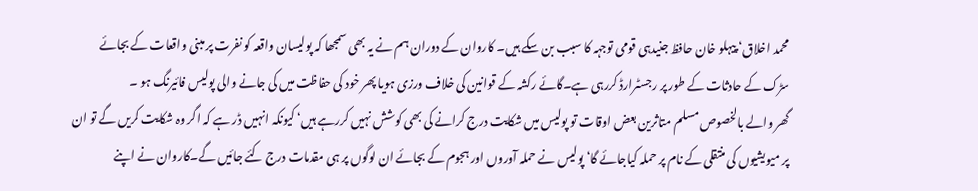محمد اخلاق‘ پیہلو خان حافظ جنیدہی قومی توجہہ کا سبب بن سکے ہیں۔ کاروان کے دوران ہم نے یہ بھی سمجھا کہ پولیسان واقعہ کو نفرت پر مبنی واقعات کے بجائے سڑک کے حادثات کے طور پر رجسٹرارڈ کررہی ہے۔گائے رکشہ کے قوانین کی خلاف ورزی ہویا پھر خود کی حفاظت میں کی جانے والی پولیس فائیرنگ ہو ۔
گھر والے بالخصوص مسلم متاثرین بعض اوقات تو پولیس میں شکایت درج کرانے کی بھی کوشش نہیں کررہے ہیں‘ کیونکہ انہیں ڈر ہے کہ اگر وہ شکایت کریں گے تو ان پر میویشیوں کی منتقلی کے نام پر حملہ کیاجائے گا‘ پولیس نے حملہ آوروں اور ہجوم کے بجائے ان لوگوں پر ہی مقدمات درج کئے جائیں گے۔کاروان نے اپنے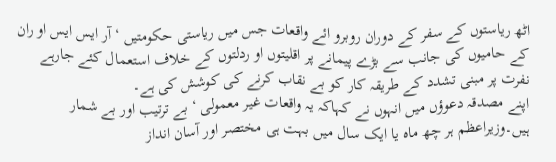اٹھ ریاستوں کے سفر کے دوران روبرو ائے واقعات جس میں ریاستی حکومتیں ‘ آر ایس ایس او ران کے حامیوں کی جانب سے بڑے پیمانے پر اقلیتوں او ردلتوں کے خلاف استعمال کئے جارہے نفرت پر مبنی تشدد کے طریقہ کار کو بے نقاب کرنے کی کوشش کی ہے۔
اپنے مصدقہ دعوؤں میں انہوں نے کہاکہ یہ واقعات غیر معمولی ‘ بے ترتیب اور بے شمار ہیں۔وزیراعظم ہر چھ ماہ یا ایک سال میں بہت ہی مختصر اور آسان انداز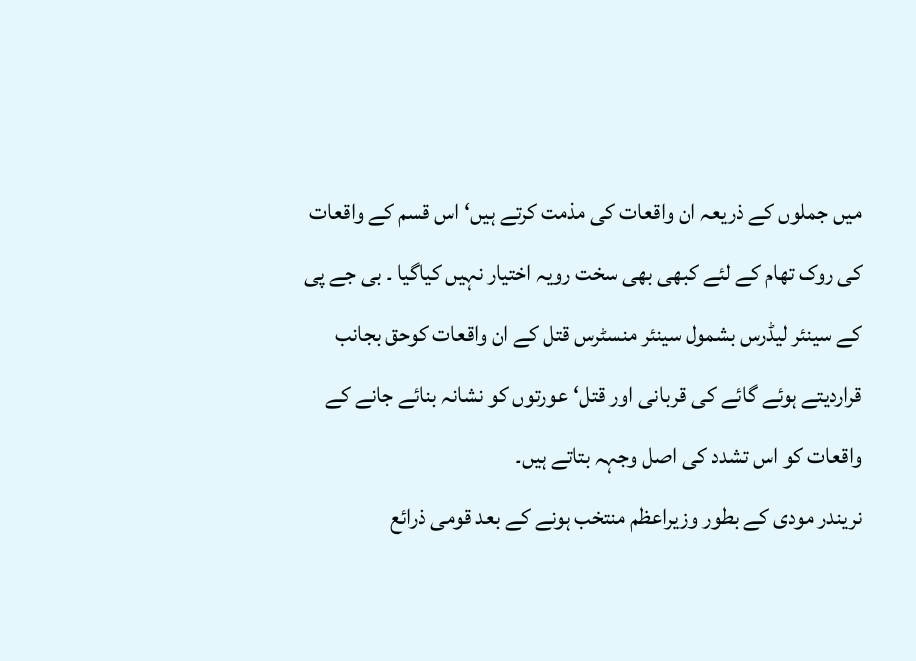میں جملوں کے ذریعہ ان واقعات کی مذمت کرتے ہیں‘ اس قسم کے واقعات کی روک تھام کے لئے کبھی بھی سخت رویہ اختیار نہیں کیاگیا ۔ بی جے پی کے سینئر لیڈرس بشمول سینئر منسٹرس قتل کے ان واقعات کوحق بجانب قراردیتے ہوئے گائے کی قربانی اور قتل‘ عورتوں کو نشانہ بنائے جانے کے واقعات کو اس تشدد کی اصل وجہہ بتاتے ہیں۔
نریندر مودی کے بطور وزیراعظم منتخب ہونے کے بعد قومی ذرائع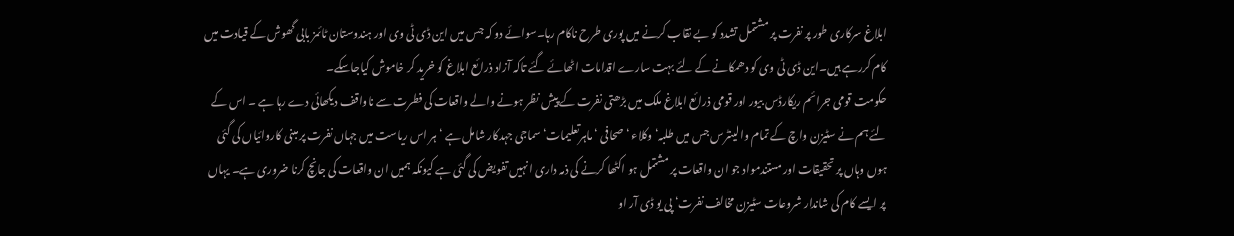ابلاغ سرکاری طور پر نفرت پر مشتمل تشدد کو بے نقاب کرنے میں پوری طرح ناکام رہا۔سوائے دو کہ جس میں این ڈی ٹی وی اور ہندوستان ٹائمز بابی گھوش کے قیادت میں کام کررہے ہیں۔این ڈی ٹی وی کو دھمکانے کے لئے بہت سارے اقدامات اٹھائے گئے تاکہ آزاد ذرائع ابلاغ کو خرید کر خاموش کیاجاسکے۔
حکومت قومی جرائم ریکارڈس بیور اور قومی ذرائع ابلاغ ملک میں بڑھتی نفرت کے پیش نظر ہونے والے واقعات کی فطرت سے ناواقف دیکھائی دے رہا ہے ۔ اس کے لئے ہم نے سٹیزن واچ کے تمام والینٹرس جس میں طلبہ‘ وکلاء ‘ صحافی ‘ ماہرتعلیمات‘ سماجی جہدکار شامل ہے ‘ ہر اس ریاست میں جہاں نفرت پر مبنی کاروائیاں کی گئی ہوں وہاں پر تحقیقات اور مستندمواد جو ان واقعات پر مشتمل ہو اکٹھا کرنے کی ذمہ داری انہیں تفویض کی گئی ہے کیونکہ ہمیں ان واقعات کی جانچ کرنا ضروری ہے۔ یہاں پر ایسے کام کی شاندار شروعات سٹیزن مخالف نفرت‘ پی یو ڈی آر او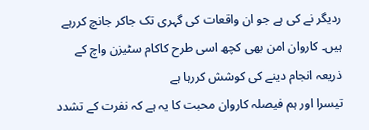ردیگر نے کی ہے جو ان واقعات کی گہری تک جاکر جانچ کررہے ہیں۔ کاروان امن بھی کچھ اسی طرح کاکام سٹیزن واچ کے ذریعہ انجام دینے کی کوشش کررہا ہے
تیسرا اور ہم فیصلہ کاروان محبت کا یہ ہے کہ نفرت کے تشدد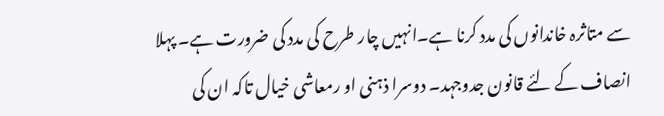سے متاثرہ خاندانوں کی مدد کرنا ہے۔انہیں چار طرح کی مدد کی ضرورت ہے۔ پہلا انصاف کے لئے قانون جدوجہد۔ دوسرا ذہنی او رمعاشی خیال تاکہ ان کی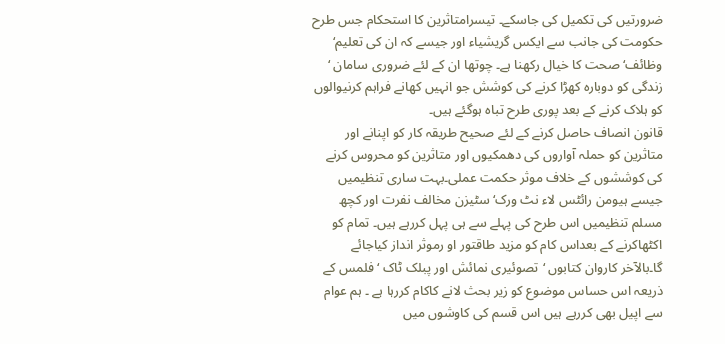ضرورتیں کی تکمیل کی جاسکے۔ تیسرامتاثرین کا استحکام جس طرح حکومت کی جانب سے ایکس گریشیاء اور جیسے کہ ان کی تعلیم‘ وظائف‘ صحت کا خیال رکھنا ہے۔ چوتھا ان کے لئے ضروری سامان ‘ زندگی کو دوبارہ کھڑا کرنے کی کوشش جو انہیں کھانے فراہم کرنیوالوں کو ہلاک کرنے کے بعد پوری طرح تباہ ہوگئے ہیں۔
قانون انصاف حاصل کرنے کے لئے صحیح طریقہ کار کو اپنانے اور متاثرین کو حملہ آواروں کی دھمکیوں اور متاثرین کو محروس کرنے کی کوششوں کے خلاف موثر حکمت عملی۔بہت ساری تنظیمیں جیسے ہیومن رائٹس لاء نٹ ورک‘ سٹیزن مخالف نفرت اور کچھ مسلم تنظیمیں اس طرح کی پہلے سے ہی پہل کررہے ہیں۔ تمام کو اکٹھاکرنے کے بعداس کام کو مزید طاقتور او رموثر انداز کیاجائے گا۔بالآخر کاروان کتابوں ‘تصوئیری نمائش اور پبلک ٹاک ‘ فلمس کے ذریعہ اس حساس موضوع کو زیر بحث لانے کاکام کررہا ہے ۔ ہم عوام سے اپیل بھی کررہے ہیں اس قسم کی کاوشوں میں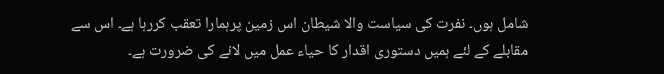شامل ہوں۔ نفرت کی سیاست والا شیطان اس زمین پرہمارا تعقب کررہا ہے۔ اس سے مقابلے کے لئے ہمیں دستوری اقدار کا حیاء عمل میں لانے کی ضرورت ہے۔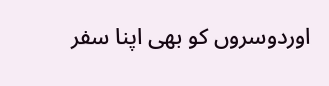اوردوسروں کو بھی اپنا سفر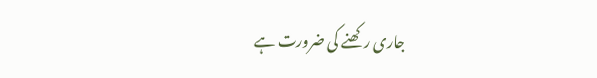جاری رکھنے کی ضرورت ہے